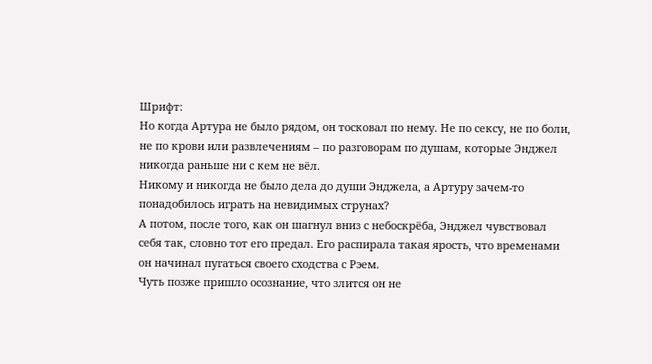Шрифт:
Но когда Артура не было рядом, он тосковал по нему. Не по сексу, не по боли, не по крови или развлечениям – по разговорам по душам, которые Энджел никогда раньше ни с кем не вёл.
Никому и никогда не было дела до души Энджела, а Артуру зачем-то понадобилось играть на невидимых струнах?
А потом, после того, как он шагнул вниз с небоскрёба, Энджел чувствовал себя так, словно тот его предал. Его распирала такая ярость, что временами он начинал пугаться своего сходства с Рэем.
Чуть позже пришло осознание, что злится он не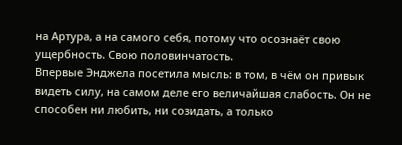на Артура, а на самого себя, потому что осознаёт свою ущербность. Свою половинчатость.
Впервые Энджела посетила мысль: в том, в чём он привык видеть силу, на самом деле его величайшая слабость. Он не способен ни любить, ни созидать, а только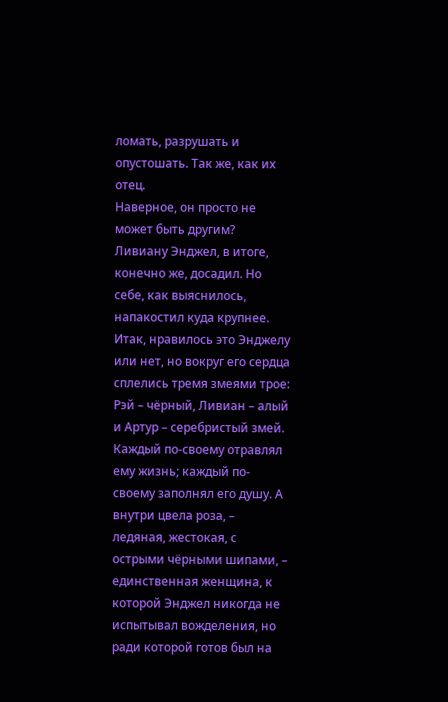ломать, разрушать и опустошать. Так же, как их отец.
Наверное, он просто не может быть другим?
Ливиану Энджел, в итоге, конечно же, досадил. Но себе, как выяснилось, напакостил куда крупнее.
Итак, нравилось это Энджелу или нет, но вокруг его сердца сплелись тремя змеями трое: Рэй – чёрный, Ливиан – алый и Артур – серебристый змей.
Каждый по-своему отравлял ему жизнь; каждый по-своему заполнял его душу. А внутри цвела роза, – ледяная, жестокая, с острыми чёрными шипами, – единственная женщина, к которой Энджел никогда не испытывал вожделения, но ради которой готов был на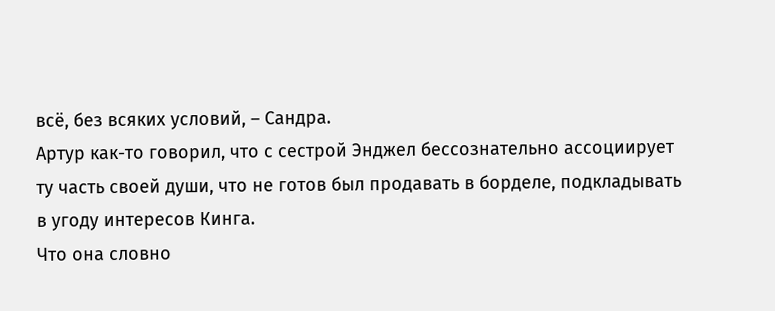всё, без всяких условий, – Сандра.
Артур как-то говорил, что с сестрой Энджел бессознательно ассоциирует ту часть своей души, что не готов был продавать в борделе, подкладывать в угоду интересов Кинга.
Что она словно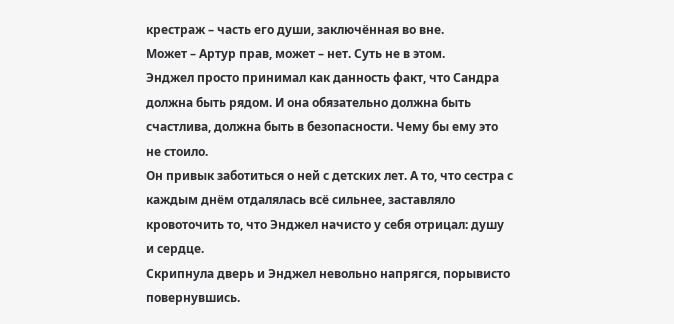крестраж – часть его души, заключённая во вне.
Может – Артур прав, может – нет. Суть не в этом.
Энджел просто принимал как данность факт, что Сандра должна быть рядом. И она обязательно должна быть счастлива, должна быть в безопасности. Чему бы ему это не стоило.
Он привык заботиться о ней с детских лет. А то, что сестра с каждым днём отдалялась всё сильнее, заставляло кровоточить то, что Энджел начисто у себя отрицал: душу и сердце.
Скрипнула дверь и Энджел невольно напрягся, порывисто повернувшись.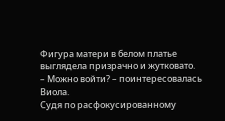Фигура матери в белом платье выглядела призрачно и жутковато.
– Можно войти? – поинтересовалась Виола.
Судя по расфокусированному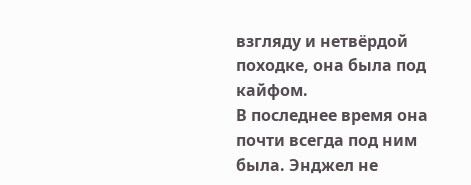взгляду и нетвёрдой походке, она была под кайфом.
В последнее время она почти всегда под ним была. Энджел не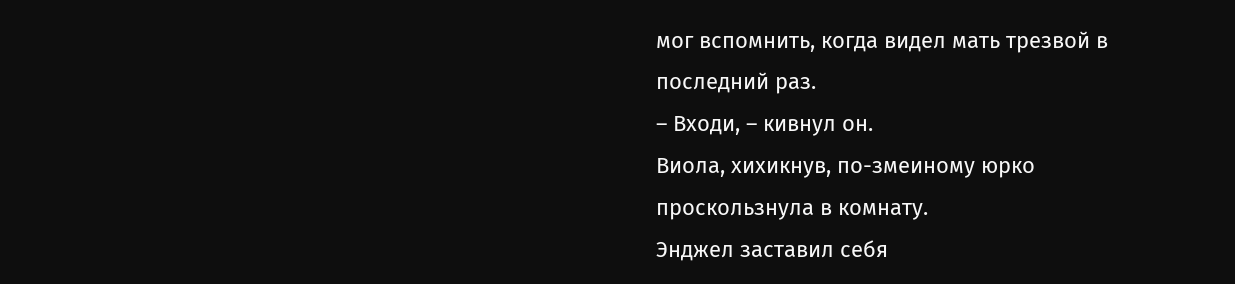мог вспомнить, когда видел мать трезвой в последний раз.
– Входи, – кивнул он.
Виола, хихикнув, по-змеиному юрко проскользнула в комнату.
Энджел заставил себя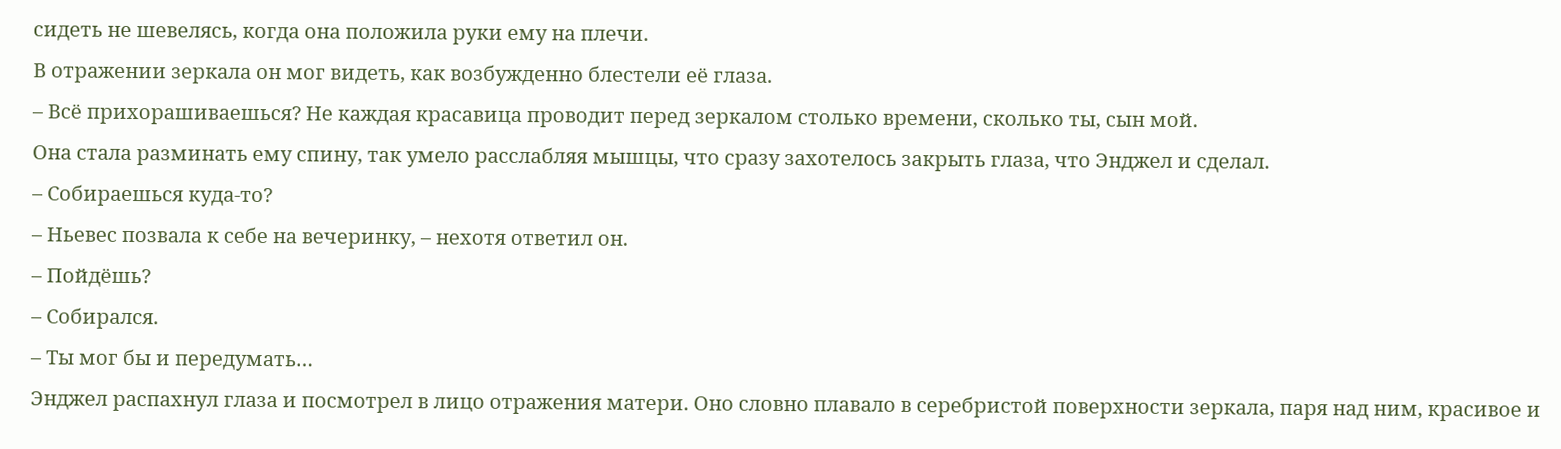сидеть не шевелясь, когда она положила руки ему на плечи.
В отражении зеркала он мог видеть, как возбужденно блестели её глаза.
– Всё прихорашиваешься? Не каждая красавица проводит перед зеркалом столько времени, сколько ты, сын мой.
Она стала разминать ему спину, так умело расслабляя мышцы, что сразу захотелось закрыть глаза, что Энджел и сделал.
– Собираешься куда-то?
– Ньевес позвала к себе на вечеринку, – нехотя ответил он.
– Пойдёшь?
– Собирался.
– Ты мог бы и передумать…
Энджел распахнул глаза и посмотрел в лицо отражения матери. Оно словно плавало в серебристой поверхности зеркала, паря над ним, красивое и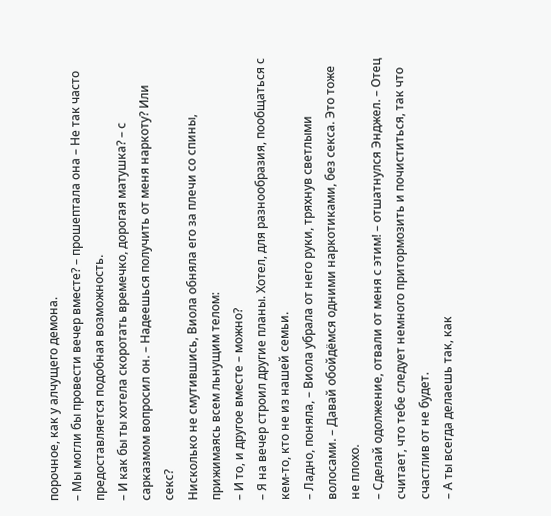порочное, как у алчущего демона.
– Мы могли бы провести вечер вместе? – прошептала она – Не так часто предоставляется подобная возможность.
– И как бы ты хотела скоротать времечко, дорогая матушка? – с сарказмом вопросил он. – Надеешься получить от меня наркоту? Или секс?
Нисколько не смутившись, Виола обняла его за плечи со спины, прижимаясь всем льнущим телом:
– И то, и другое вместе – можно?
– Я на вечер строил другие планы. Хотел, для разнообразия, пообщаться с кем-то, кто не из нашей семьи.
– Ладно, поняла, – Виола убрала от него руки, тряхнув светлыми волосами. – Давай обойдёмся одними наркотиками, без секса. Это тоже не плохо.
– Сделай одолжение, отвали от меня с этим! – отшатнулся Энджел. – Отец считает, что тебе следует немного притормозить и почиститься, так что счастлив от не будет.
– А ты всегда делаешь так, как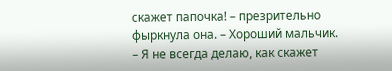скажет папочка! – презрительно фыркнула она. – Хороший мальчик.
– Я не всегда делаю, как скажет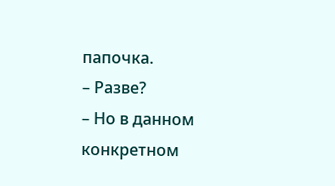папочка.
– Разве?
– Но в данном конкретном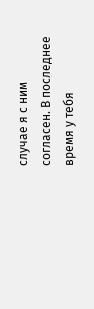случае я с ним согласен. В последнее время у тебя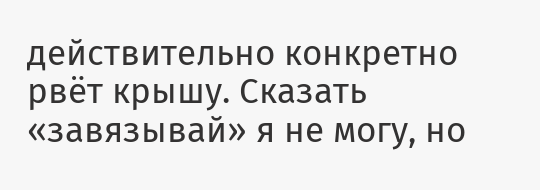действительно конкретно рвёт крышу. Сказать «завязывай» я не могу, но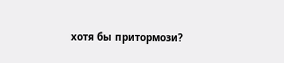хотя бы притормози?